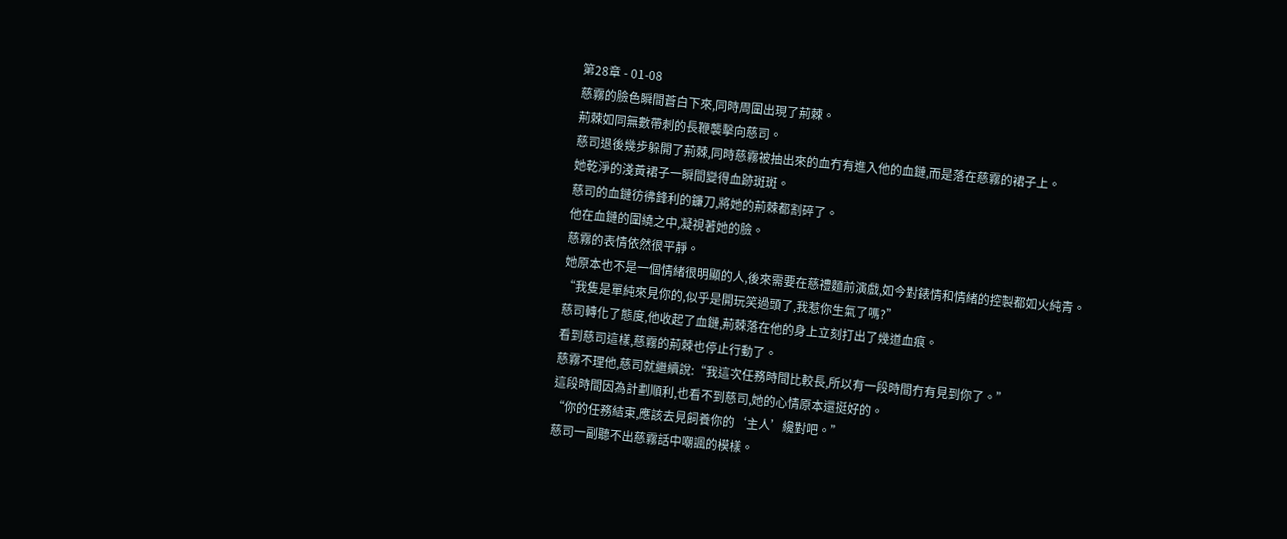第28章 - 01-08
慈霧的臉色瞬間蒼白下來,同時周圍出現了荊棘。
荊棘如同無數帶刺的長鞭襲擊向慈司。
慈司退後幾步躲開了荊棘,同時慈霧被抽出來的血冇有進入他的血鏈,而是落在慈霧的裙子上。
她乾淨的淺黃裙子一瞬間變得血跡斑斑。
慈司的血鏈彷彿鋒利的鐮刀,將她的荊棘都割碎了。
他在血鏈的圍繞之中,凝視著她的臉。
慈霧的表情依然很平靜。
她原本也不是一個情緒很明顯的人,後來需要在慈禮麵前演戲,如今對錶情和情緒的控製都如火純青。
“我隻是單純來見你的,似乎是開玩笑過頭了,我惹你生氣了嗎?”
慈司轉化了態度,他收起了血鏈,荊棘落在他的身上立刻打出了幾道血痕。
看到慈司這樣,慈霧的荊棘也停止行動了。
慈霧不理他,慈司就繼續說:“我這次任務時間比較長,所以有一段時間冇有見到你了。”
這段時間因為計劃順利,也看不到慈司,她的心情原本還挺好的。
“你的任務結束,應該去見飼養你的‘主人’纔對吧。”
慈司一副聽不出慈霧話中嘲諷的模樣。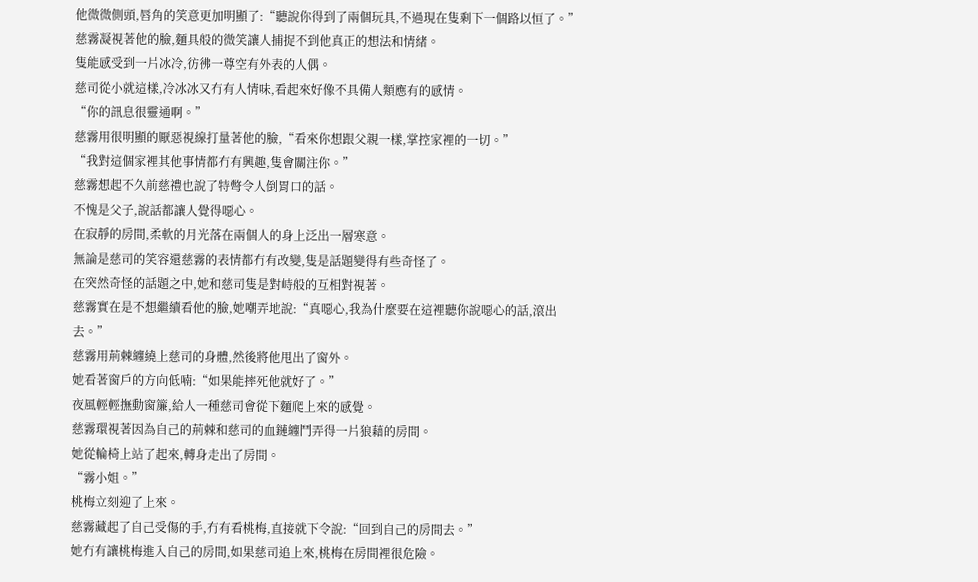他微微側頭,唇角的笑意更加明顯了:“聽說你得到了兩個玩具,不過現在隻剩下一個路以恒了。”
慈霧凝視著他的臉,麵具般的微笑讓人捕捉不到他真正的想法和情緒。
隻能感受到一片冰冷,彷彿一尊空有外表的人偶。
慈司從小就這樣,冷冰冰又冇有人情味,看起來好像不具備人類應有的感情。
“你的訊息很靈通啊。”
慈霧用很明顯的厭惡視線打量著他的臉,“看來你想跟父親一樣,掌控家裡的一切。”
“我對這個家裡其他事情都冇有興趣,隻會關注你。”
慈霧想起不久前慈禮也說了特彆令人倒胃口的話。
不愧是父子,說話都讓人覺得噁心。
在寂靜的房間,柔軟的月光落在兩個人的身上泛出一層寒意。
無論是慈司的笑容還慈霧的表情都冇有改變,隻是話題變得有些奇怪了。
在突然奇怪的話題之中,她和慈司隻是對峙般的互相對視著。
慈霧實在是不想繼續看他的臉,她嘲弄地說:“真噁心,我為什麼要在這裡聽你說噁心的話,滾出去。”
慈霧用荊棘纏繞上慈司的身體,然後將他甩出了窗外。
她看著窗戶的方向低喃:“如果能摔死他就好了。”
夜風輕輕撫動窗簾,給人一種慈司會從下麵爬上來的感覺。
慈霧環視著因為自己的荊棘和慈司的血鏈纏鬥弄得一片狼藉的房間。
她從輪椅上站了起來,轉身走出了房間。
“霧小姐。”
桃梅立刻迎了上來。
慈霧藏起了自己受傷的手,冇有看桃梅,直接就下令說:“回到自己的房間去。”
她冇有讓桃梅進入自己的房間,如果慈司追上來,桃梅在房間裡很危險。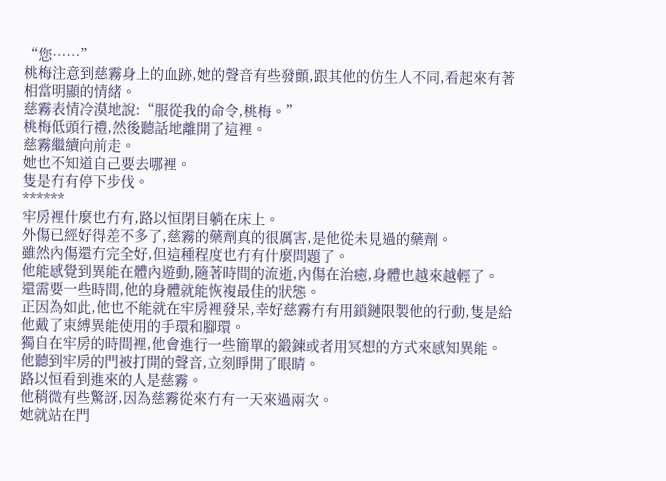“您……”
桃梅注意到慈霧身上的血跡,她的聲音有些發顫,跟其他的仿生人不同,看起來有著相當明顯的情緒。
慈霧表情冷漠地說:“服從我的命令,桃梅。”
桃梅低頭行禮,然後聽話地離開了這裡。
慈霧繼續向前走。
她也不知道自己要去哪裡。
隻是冇有停下步伐。
******
牢房裡什麼也冇有,路以恒閉目躺在床上。
外傷已經好得差不多了,慈霧的藥劑真的很厲害,是他從未見過的藥劑。
雖然內傷還冇完全好,但這種程度也冇有什麼問題了。
他能感覺到異能在體內遊動,隨著時間的流逝,內傷在治癒,身體也越來越輕了。
還需要一些時間,他的身體就能恢複最佳的狀態。
正因為如此,他也不能就在牢房裡發呆,幸好慈霧冇有用鎖鏈限製他的行動,隻是給他戴了束縛異能使用的手環和腳環。
獨自在牢房的時間裡,他會進行一些簡單的鍛鍊或者用冥想的方式來感知異能。
他聽到牢房的門被打開的聲音,立刻睜開了眼睛。
路以恒看到進來的人是慈霧。
他稍微有些驚訝,因為慈霧從來冇有一天來過兩次。
她就站在門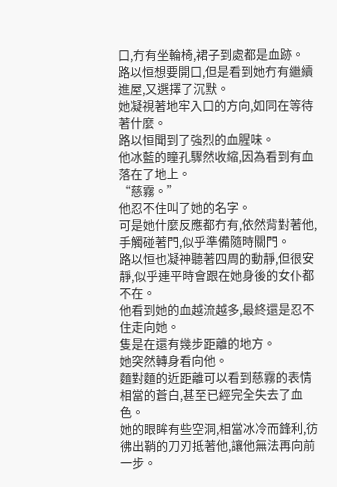口,冇有坐輪椅,裙子到處都是血跡。
路以恒想要開口,但是看到她冇有繼續進屋,又選擇了沉默。
她凝視著地牢入口的方向,如同在等待著什麼。
路以恒聞到了強烈的血腥味。
他冰藍的瞳孔驟然收縮,因為看到有血落在了地上。
“慈霧。”
他忍不住叫了她的名字。
可是她什麼反應都冇有,依然背對著他,手觸碰著門,似乎準備隨時關門。
路以恒也凝神聽著四周的動靜,但很安靜,似乎連平時會跟在她身後的女仆都不在。
他看到她的血越流越多,最終還是忍不住走向她。
隻是在還有幾步距離的地方。
她突然轉身看向他。
麵對麵的近距離可以看到慈霧的表情相當的蒼白,甚至已經完全失去了血色。
她的眼眸有些空洞,相當冰冷而鋒利,彷彿出鞘的刀刃抵著他,讓他無法再向前一步。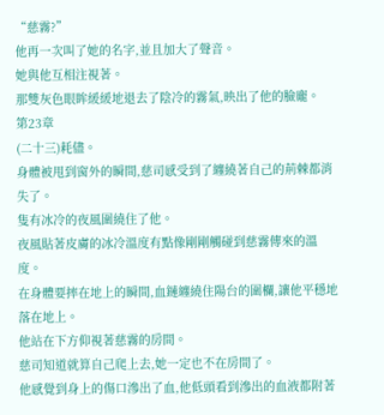“慈霧?”
他再一次叫了她的名字,並且加大了聲音。
她與他互相注視著。
那雙灰色眼眸緩緩地退去了陰冷的霧氣,映出了他的臉龐。
第23章
(二十三)耗儘。
身體被甩到窗外的瞬間,慈司感受到了纏繞著自己的荊棘都消失了。
隻有冰冷的夜風圍繞住了他。
夜風貼著皮膚的冰冷溫度有點像剛剛觸碰到慈霧傳來的溫度。
在身體要摔在地上的瞬間,血鏈纏繞住陽台的圍欄,讓他平穩地落在地上。
他站在下方仰視著慈霧的房間。
慈司知道就算自己爬上去,她一定也不在房間了。
他感覺到身上的傷口滲出了血,他低頭看到滲出的血液都附著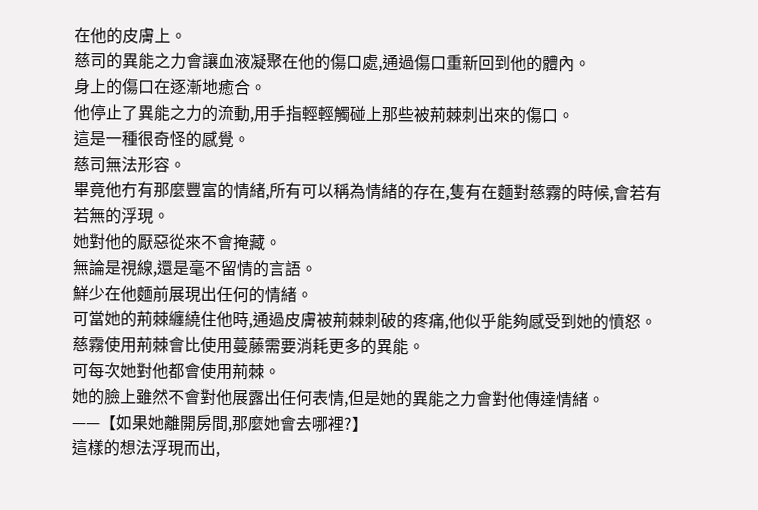在他的皮膚上。
慈司的異能之力會讓血液凝聚在他的傷口處,通過傷口重新回到他的體內。
身上的傷口在逐漸地癒合。
他停止了異能之力的流動,用手指輕輕觸碰上那些被荊棘刺出來的傷口。
這是一種很奇怪的感覺。
慈司無法形容。
畢竟他冇有那麼豐富的情緒,所有可以稱為情緒的存在,隻有在麵對慈霧的時候,會若有若無的浮現。
她對他的厭惡從來不會掩藏。
無論是視線,還是毫不留情的言語。
鮮少在他麵前展現出任何的情緒。
可當她的荊棘纏繞住他時,通過皮膚被荊棘刺破的疼痛,他似乎能夠感受到她的憤怒。
慈霧使用荊棘會比使用蔓藤需要消耗更多的異能。
可每次她對他都會使用荊棘。
她的臉上雖然不會對他展露出任何表情,但是她的異能之力會對他傳達情緒。
——【如果她離開房間,那麼她會去哪裡?】
這樣的想法浮現而出,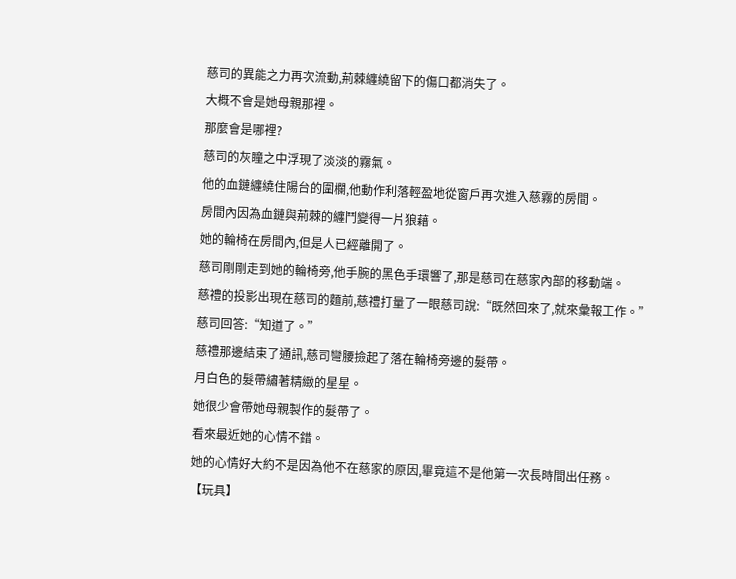慈司的異能之力再次流動,荊棘纏繞留下的傷口都消失了。
大概不會是她母親那裡。
那麼會是哪裡?
慈司的灰瞳之中浮現了淡淡的霧氣。
他的血鏈纏繞住陽台的圍欄,他動作利落輕盈地從窗戶再次進入慈霧的房間。
房間內因為血鏈與荊棘的纏鬥變得一片狼藉。
她的輪椅在房間內,但是人已經離開了。
慈司剛剛走到她的輪椅旁,他手腕的黑色手環響了,那是慈司在慈家內部的移動端。
慈禮的投影出現在慈司的麵前,慈禮打量了一眼慈司說:“既然回來了,就來彙報工作。”
慈司回答:“知道了。”
慈禮那邊結束了通訊,慈司彎腰撿起了落在輪椅旁邊的髮帶。
月白色的髮帶繡著精緻的星星。
她很少會帶她母親製作的髮帶了。
看來最近她的心情不錯。
她的心情好大約不是因為他不在慈家的原因,畢竟這不是他第一次長時間出任務。
【玩具】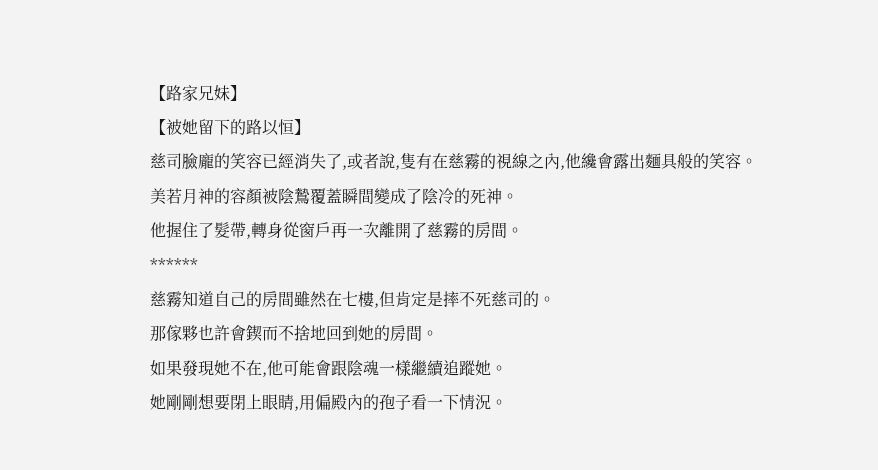【路家兄妹】
【被她留下的路以恒】
慈司臉龐的笑容已經消失了,或者說,隻有在慈霧的視線之內,他纔會露出麵具般的笑容。
美若月神的容顏被陰鷙覆蓋瞬間變成了陰冷的死神。
他握住了髮帶,轉身從窗戶再一次離開了慈霧的房間。
******
慈霧知道自己的房間雖然在七樓,但肯定是摔不死慈司的。
那傢夥也許會鍥而不捨地回到她的房間。
如果發現她不在,他可能會跟陰魂一樣繼續追蹤她。
她剛剛想要閉上眼睛,用偏殿內的孢子看一下情況。